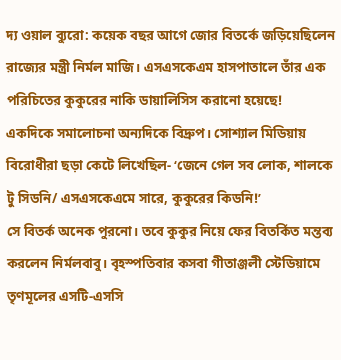দ্য ওয়াল ব্যুরো: কয়েক বছর আগে জোর বিতর্কে জড়িয়েছিলেন রাজ্যের মন্ত্রী নির্মল মাজি। এসএসকেএম হাসপাতালে তাঁর এক পরিচিতের কুকুরের নাকি ডায়ালিসিস করানো হয়েছে!
একদিকে সমালোচনা অন্যদিকে বিদ্রুপ। সোশ্যাল মিডিয়ায় বিরোধীরা ছড়া কেটে লিখেছিল- ‘জেনে গেল সব লোক, শালকে টু সিডনি/ এসএসকেএমে সারে, কুকুরের কিডনি!’
সে বিতর্ক অনেক পুরনো। তবে কুকুর নিয়ে ফের বিতর্কিত মন্তব্য করলেন নির্মলবাবু। বৃহস্পতিবার কসবা গীতাঞ্জলী স্টেডিয়ামে তৃণমূলের এসটি-এসসি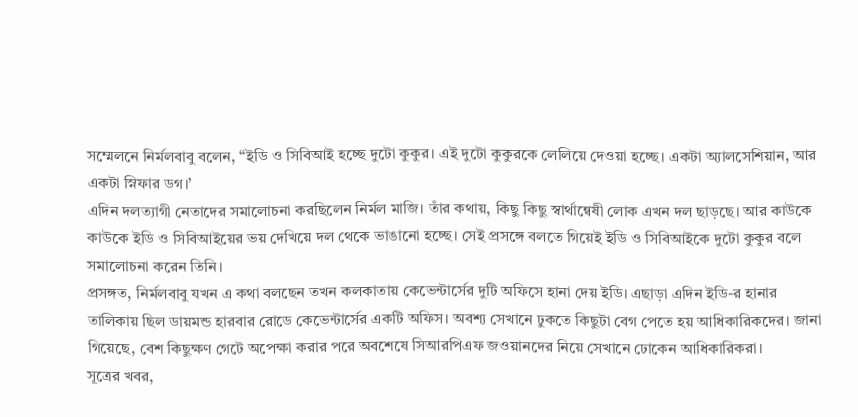সম্মেলনে নির্মলবাবু বলেন, “ইডি ও সিবিআই হচ্ছে দুটো কুকুর। এই দুটো কুকুরকে লেলিয়ে দেওয়া হচ্ছে। একটা অ্যালসেশিয়ান, আর একটা স্নিফার ডগ।’
এদিন দলত্যাগী নেতাদের সমালোচনা করছিলেন নির্মল মাজি। তাঁর কথায়, কিছু কিছু স্বার্থান্বেষী লোক এখন দল ছাড়ছে। আর কাউকে কাউকে ইডি ও সিবিআইয়ের ভয় দেখিয়ে দল থেকে ভাঙানো হচ্ছে। সেই প্রসঙ্গে বলতে গিয়েই ইডি ও সিবিআইকে দুটো কুকুর বলে সমালোচনা করেন তিনি।
প্রসঙ্গত, নির্মলবাবু যখন এ কথা বলছেন তখন কলকাতায় কেভেন্টার্সের দুটি অফিসে হানা দেয় ইডি। এছাড়া এদিন ইডি-র হানার তালিকায় ছিল ডায়মন্ড হারবার রোডে কেভেন্টার্সের একটি অফিস। অবশ্য সেখানে ঢুকতে কিছুটা বেগ পেতে হয় আধিকারিকদের। জানা গিয়েছে, বেশ কিছুক্ষণ গেটে অপেক্ষা করার পরে অবশেষে সিআরপিএফ জওয়ানদের নিয়ে সেখানে ঢোকেন আধিকারিকরা।
সূত্রের খবর,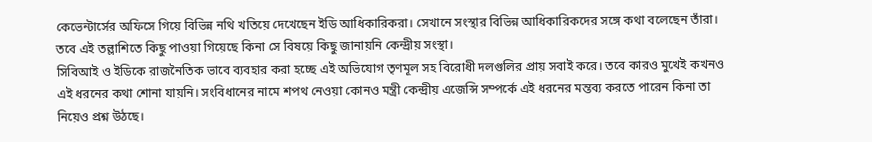কেভেন্টার্সের অফিসে গিয়ে বিভিন্ন নথি খতিয়ে দেখেছেন ইডি আধিকারিকরা। সেখানে সংস্থার বিভিন্ন আধিকারিকদের সঙ্গে কথা বলেছেন তাঁরা। তবে এই তল্লাশিতে কিছু পাওয়া গিয়েছে কিনা সে বিষয়ে কিছু জানায়নি কেন্দ্রীয় সংস্থা।
সিবিআই ও ইডিকে রাজনৈতিক ভাবে ব্যবহার করা হচ্ছে এই অভিযোগ তৃণমূল সহ বিরোধী দলগুলির প্রায় সবাই করে। তবে কারও মুখেই কখনও এই ধরনের কথা শোনা যায়নি। সংবিধানের নামে শপথ নেওয়া কোনও মন্ত্রী কেন্দ্রীয় এজেন্সি সম্পর্কে এই ধরনের মন্তব্য করতে পারেন কিনা তা নিয়েও প্রশ্ন উঠছে।